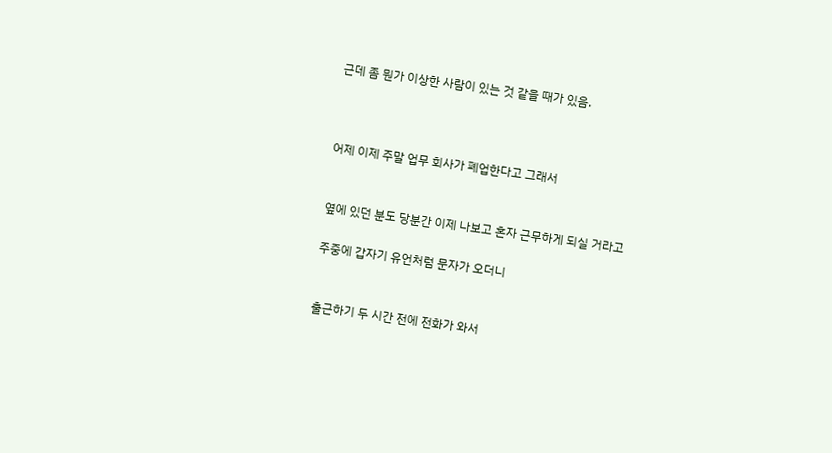근데 좀 뭔가 이상한 사람이 있는 것 같을 때가 있음.



어제 이제 주말 업무 회사가 폐업한다고 그래서


옆에 있던 분도 당분간 이제 나보고 혼자 근무하게 되실 거라고

주중에 갑자기 유언처럼 문자가 오더니


출근하기 두 시간 전에 전화가 와서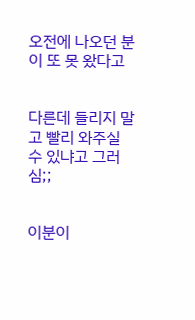오전에 나오던 분이 또 못 왔다고


다른데 들리지 말고 빨리 와주실 수 있냐고 그러심;;


이분이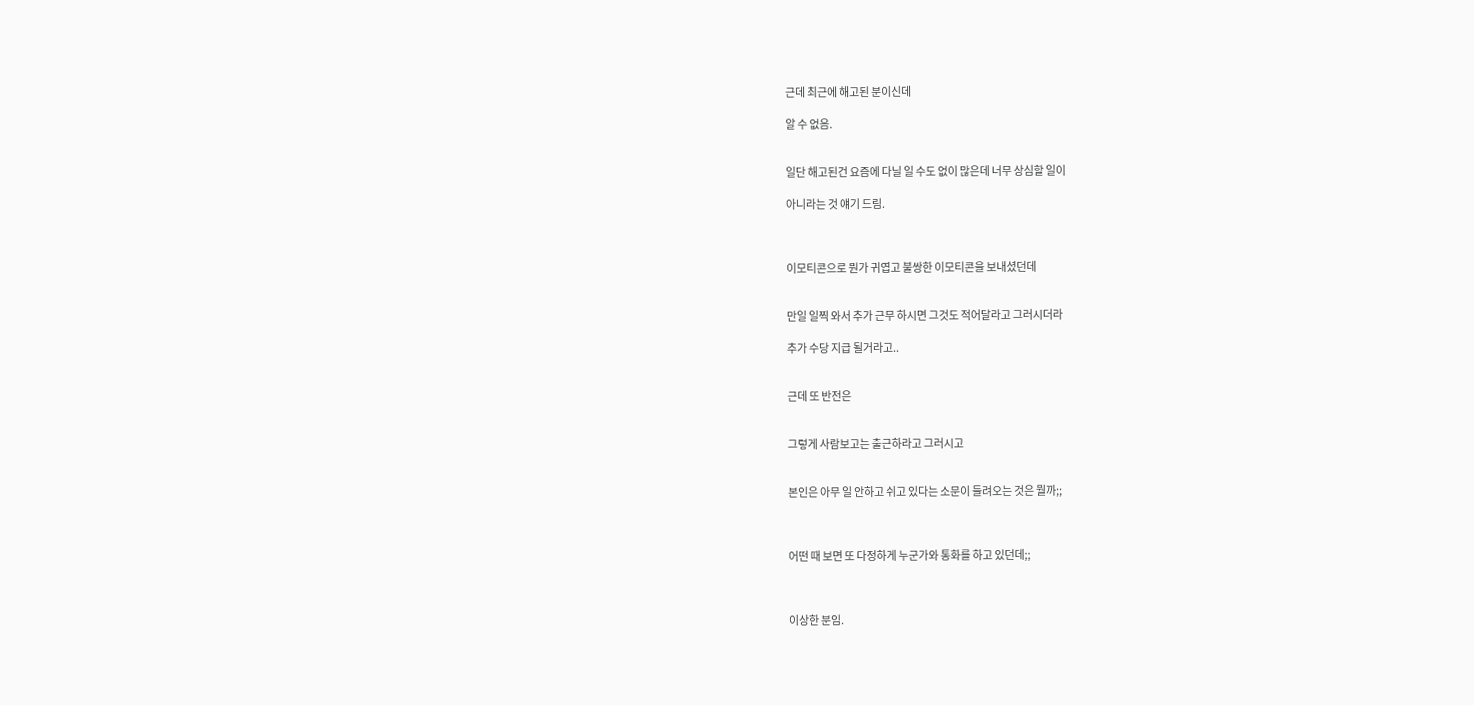근데 최근에 해고된 분이신데

알 수 없음.


일단 해고된건 요즘에 다닐 일 수도 없이 많은데 너무 상심할 일이

아니라는 것 얘기 드림.



이모티콘으로 뭔가 귀엽고 불쌍한 이모티콘을 보내셨던데


만일 일찍 와서 추가 근무 하시면 그것도 적어달라고 그러시더라

추가 수당 지급 될거라고..


근데 또 반전은


그렇게 사람보고는 출근하라고 그러시고


본인은 아무 일 안하고 쉬고 있다는 소문이 들려오는 것은 뭘까;;



어떤 때 보면 또 다정하게 누군가와 통화를 하고 있던데;;



이상한 분임.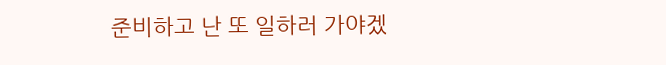준비하고 난 또 일하러 가야겠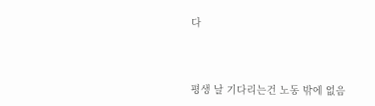다



평생 날 기다리는건 노동 밖에 없음